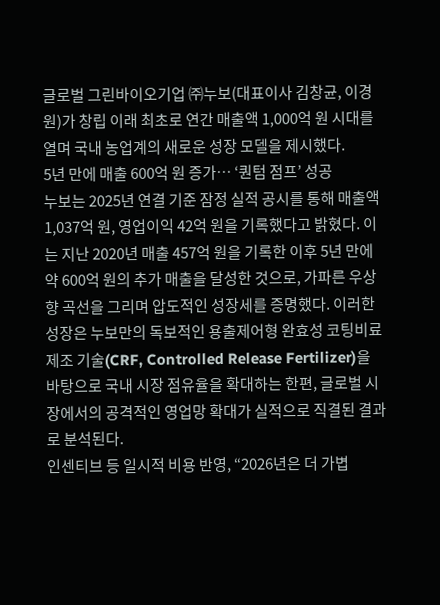글로벌 그린바이오기업 ㈜누보(대표이사 김창균, 이경원)가 창립 이래 최초로 연간 매출액 1,000억 원 시대를 열며 국내 농업계의 새로운 성장 모델을 제시했다.
5년 만에 매출 600억 원 증가… ‘퀀텀 점프’ 성공
누보는 2025년 연결 기준 잠정 실적 공시를 통해 매출액 1,037억 원, 영업이익 42억 원을 기록했다고 밝혔다. 이는 지난 2020년 매출 457억 원을 기록한 이후 5년 만에 약 600억 원의 추가 매출을 달성한 것으로, 가파른 우상향 곡선을 그리며 압도적인 성장세를 증명했다. 이러한 성장은 누보만의 독보적인 용출제어형 완효성 코팅비료 제조 기술(CRF, Controlled Release Fertilizer)을 바탕으로 국내 시장 점유율을 확대하는 한편, 글로벌 시장에서의 공격적인 영업망 확대가 실적으로 직결된 결과로 분석된다.
인센티브 등 일시적 비용 반영, “2026년은 더 가볍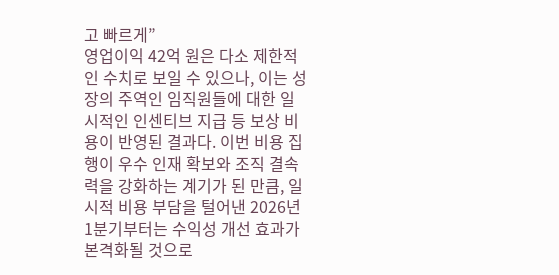고 빠르게”
영업이익 42억 원은 다소 제한적인 수치로 보일 수 있으나, 이는 성장의 주역인 임직원들에 대한 일시적인 인센티브 지급 등 보상 비용이 반영된 결과다. 이번 비용 집행이 우수 인재 확보와 조직 결속력을 강화하는 계기가 된 만큼, 일시적 비용 부담을 털어낸 2026년 1분기부터는 수익성 개선 효과가 본격화될 것으로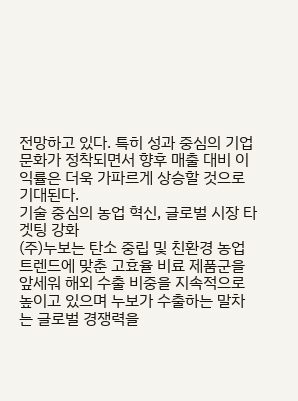전망하고 있다. 특히 성과 중심의 기업 문화가 정착되면서 향후 매출 대비 이익률은 더욱 가파르게 상승할 것으로 기대된다.
기술 중심의 농업 혁신, 글로벌 시장 타겟팅 강화
(주)누보는 탄소 중립 및 친환경 농업 트렌드에 맞춘 고효율 비료 제품군을 앞세워 해외 수출 비중을 지속적으로 높이고 있으며 누보가 수출하는 말차는 글로벌 경쟁력을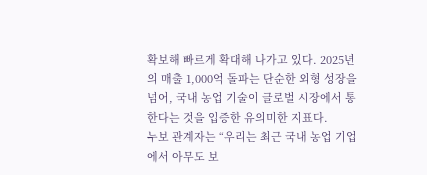확보해 빠르게 확대해 나가고 있다. 2025년의 매출 1,000억 돌파는 단순한 외형 성장을 넘어, 국내 농업 기술이 글로벌 시장에서 통한다는 것을 입증한 유의미한 지표다.
누보 관계자는 “우리는 최근 국내 농업 기업에서 아무도 보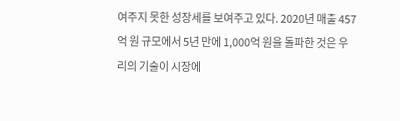여주지 못한 성장세를 보여주고 있다. 2020년 매출 457억 원 규모에서 5년 만에 1,000억 원을 돌파한 것은 우리의 기술이 시장에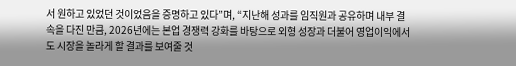서 원하고 있었던 것이었음을 증명하고 있다”며, “지난해 성과를 임직원과 공유하며 내부 결속을 다진 만큼, 2026년에는 본업 경쟁력 강화를 바탕으로 외형 성장과 더불어 영업이익에서도 시장을 놀라게 할 결과를 보여줄 것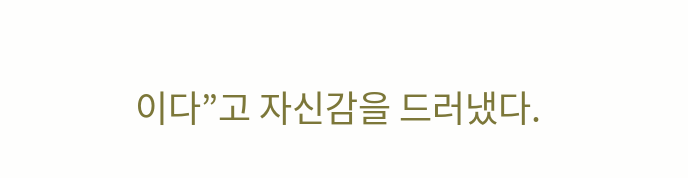이다”고 자신감을 드러냈다.